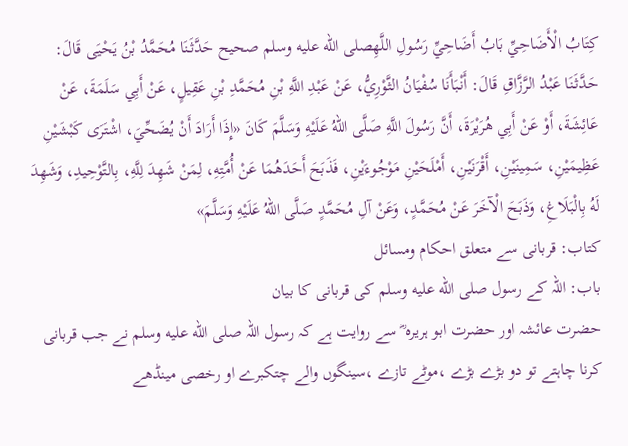كِتَابُ الْأَضَاحِيِّ بَابُ أَضَاحِيِّ رَسُولِ اللَّهِصلى الله عليه وسلم صحیح حَدَّثَنَا مُحَمَّدُ بْنُ يَحْيَى قَالَ: حَدَّثَنَا عَبْدُ الرَّزَّاقِ قَالَ: أَنْبَأَنَا سُفْيَانُ الثَّوْرِيُّ، عَنْ عَبْدِ اللَّهِ بْنِ مُحَمَّدِ بْنِ عَقِيلٍ، عَنْ أَبِي سَلَمَةَ، عَنْ عَائِشَةَ، أَوْ عَنْ أَبِي هُرَيْرَةَ، أَنَّ رَسُولَ اللَّهِ صَلَّى اللهُ عَلَيْهِ وَسَلَّمَ كَانَ «إِذَا أَرَادَ أَنْ يُضَحِّيَ، اشْتَرَى كَبْشَيْنِ عَظِيمَيْنِ، سَمِينَيْنِ، أَقْرَنَيْنِ، أَمْلَحَيْنِ مَوْجُوءَيْنِ، فَذَبَحَ أَحَدَهُمَا عَنْ أُمَّتِهِ، لِمَنْ شَهِدَ لِلَّهِ، بِالتَّوْحِيدِ، وَشَهِدَ لَهُ بِالْبَلَاغِ، وَذَبَحَ الْآخَرَ عَنْ مُحَمَّدٍ، وَعَنْ آلِ مُحَمَّدٍ صَلَّى اللهُ عَلَيْهِ وَسَلَّمَ»
کتاب: قربانی سے متعلق احکام ومسائل
باب: اللہ کے رسول صلى الله عليه وسلم کی قربانی کا بیان
حضرت عائشہ اور حضرت ابو ہریرہ ؓ سے روایت ہے کہ رسول اللہ صلى الله عليه وسلم نے جب قربانی کرنا چاہتے تو دو بڑے بڑے ،موٹے تازے ،سینگوں والے چتکبرے او رخصی مینڈھے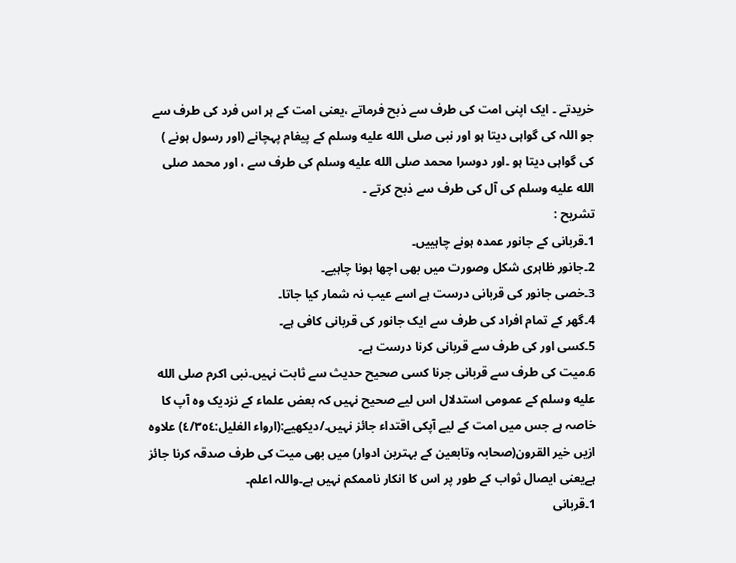خریدتے ۔ ایک اپنی امت کی طرف سے ذبح فرماتے ،یعنی امت کے ہر اس فرد کی طرف سے جو اللہ کی گواہی دیتا ہو اور نبی صلى الله عليه وسلم کے پیغام پہچانے (اور رسول ہونے ) کی گواہی دیتا ہو ۔اور دوسرا محمد صلى الله عليه وسلم کی طرف سے ، اور محمد صلى الله عليه وسلم کی آل کی طرف سے ذبح کرتے ۔
تشریح :
1۔قربانی کے جانور عمدہ ہونے چاہییں۔
2۔جانور ظاہری شکل وصورت میں بھی اچھا ہونا چاہیے۔
3۔خصی جانور کی قربانی درست ہے اسے عیب نہ شمار کیا جاتا۔
4۔گھر کے تمام افراد کی طرف سے ایک جانور کی قربانی کافی ہے۔
5۔کسی اور کی طرف سے قربانی کرنا درست ہے۔
6۔میت کی طرف سے قربانی جرنا کسی صحیح حدیث سے ثابت نہیں۔نبی اکرم صلى الله عليه وسلم کے عمومی استدلال اس لیے صحیح نہیں کہ بعض علماء کے نزدیک وہ آپ کا خاصہ ہے جس میں امت کے لیے آپکی اقتداء جائز نہیں۔/دیکھیے:(ارواء الغليل:٤/٣٥٤) علاوہ ازیں خیر القرون(صحابہ وتابعین کے بہترین ادوار) میں بھی میت کی طرف صدقہ کرنا جائز ہےیعنی ایصال ثواب کے طور پر اس کا انکار ناممکم نہیں ہے۔واللہ اعلم۔
1۔قربانی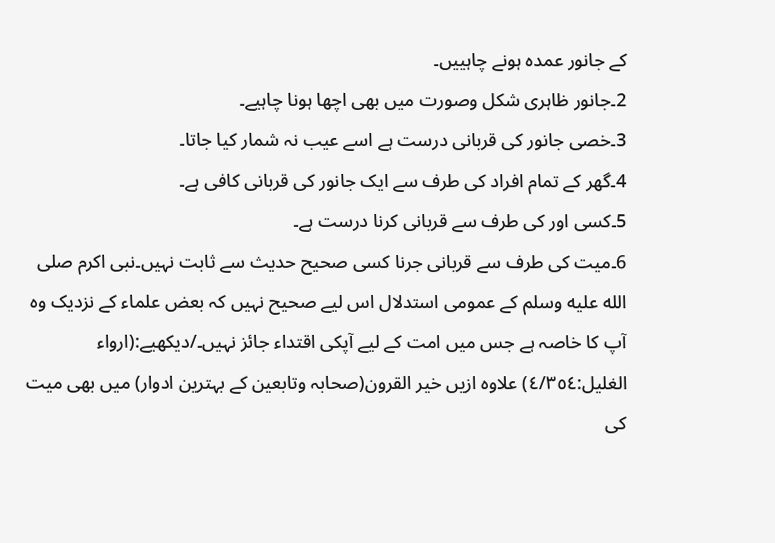کے جانور عمدہ ہونے چاہییں۔
2۔جانور ظاہری شکل وصورت میں بھی اچھا ہونا چاہیے۔
3۔خصی جانور کی قربانی درست ہے اسے عیب نہ شمار کیا جاتا۔
4۔گھر کے تمام افراد کی طرف سے ایک جانور کی قربانی کافی ہے۔
5۔کسی اور کی طرف سے قربانی کرنا درست ہے۔
6۔میت کی طرف سے قربانی جرنا کسی صحیح حدیث سے ثابت نہیں۔نبی اکرم صلى الله عليه وسلم کے عمومی استدلال اس لیے صحیح نہیں کہ بعض علماء کے نزدیک وہ آپ کا خاصہ ہے جس میں امت کے لیے آپکی اقتداء جائز نہیں۔/دیکھیے:(ارواء الغليل:٤/٣٥٤) علاوہ ازیں خیر القرون(صحابہ وتابعین کے بہترین ادوار) میں بھی میت کی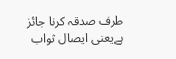طرف صدقہ کرنا جائز ہےیعنی ایصال ثواب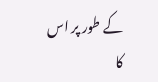کے طور پر اس کا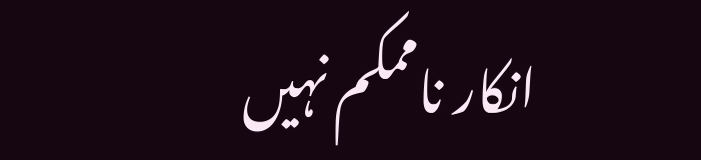انکار ناممکم نہیں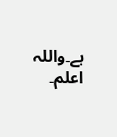ہے۔واللہ اعلم۔